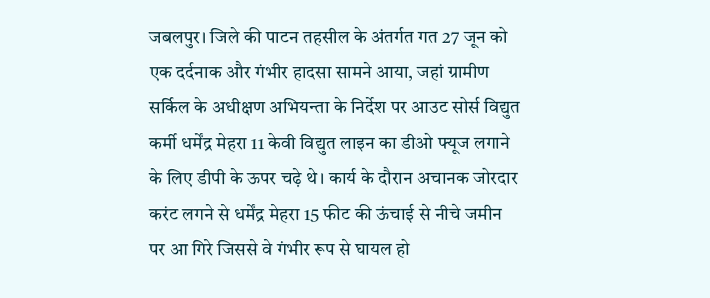जबलपुर। जिले की पाटन तहसील के अंतर्गत गत 27 जून को एक दर्दनाक और गंभीर हादसा सामने आया, जहां ग्रामीण सर्किल के अधीक्षण अभियन्ता के निर्देश पर आउट सोर्स विद्युत कर्मी धर्मेंद्र मेहरा 11 केवी विद्युत लाइन का डीओ फ्यूज लगाने के लिए डीपी के ऊपर चढ़े थे। कार्य के दौरान अचानक जोरदार करंट लगने से धर्मेंद्र मेहरा 15 फीट की ऊंचाई से नीचे जमीन पर आ गिरे जिससे वे गंभीर रूप से घायल हो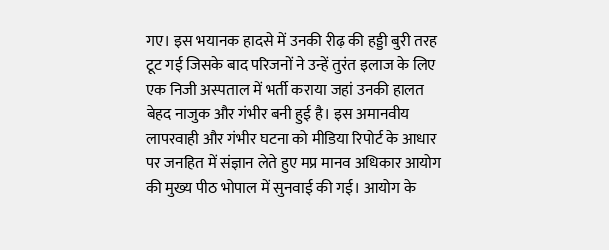गए। इस भयानक हादसे में उनकी रीढ़ की हड्डी बुरी तरह टूट गई जिसके बाद परिजनों ने उन्हें तुरंत इलाज के लिए एक निजी अस्पताल में भर्ती कराया जहां उनकी हालत बेहद नाजुक और गंभीर बनी हुई है। इस अमानवीय लापरवाही और गंभीर घटना को मीडिया रिपोर्ट के आधार पर जनहित में संज्ञान लेते हुए मप्र मानव अधिकार आयोग की मुख्य पीठ भोपाल में सुनवाई की गई। आयोग के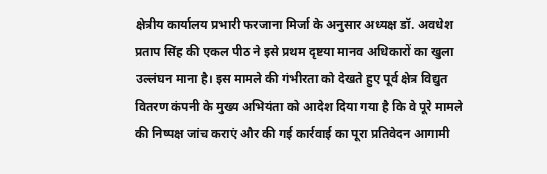क्षेत्रीय कार्यालय प्रभारी फरजाना मिर्जा के अनुसार अध्यक्ष डॉ. अवधेश प्रताप सिंह की एकल पीठ ने इसे प्रथम दृष्टया मानव अधिकारों का खुला उल्लंघन माना है। इस मामले की गंभीरता को देखते हुए पूर्व क्षेत्र विद्युत वितरण कंपनी के मुख्य अभियंता को आदेश दिया गया है कि वे पूरे मामले की निष्पक्ष जांच कराएं और की गई कार्रवाई का पूरा प्रतिवेदन आगामी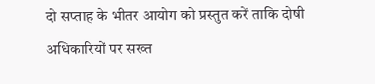दो सप्ताह के भीतर आयोग को प्रस्तुत करें ताकि दोषी अधिकारियों पर सख्त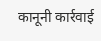कानूनी कार्रवाई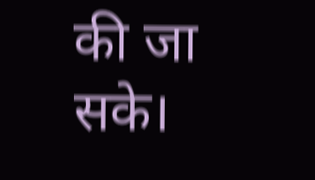की जा सके।